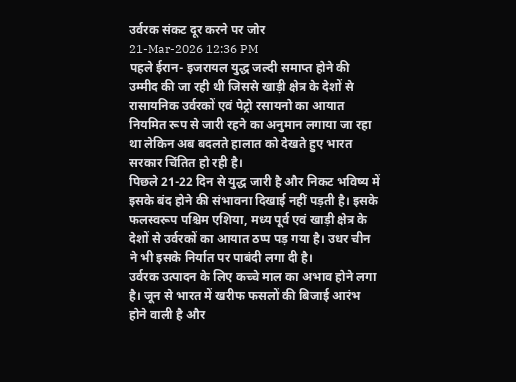उर्वरक संकट दूर करने पर जोर
21-Mar-2026 12:36 PM
पहले ईरान- इजरायल युद्ध जल्दी समाप्त होने की उम्मीद की जा रही थी जिससे खाड़ी क्षेत्र के देशों से रासायनिक उर्वरकों एवं पेट्रो रसायनो का आयात नियमित रूप से जारी रहने का अनुमान लगाया जा रहा था लेकिन अब बदलते हालात को देखते हुए भारत सरकार चिंतित हो रही है।
पिछले 21-22 दिन से युद्ध जारी है और निकट भविष्य में इसके बंद होने की संभावना दिखाई नहीं पड़ती है। इसके फलस्वरूप पश्चिम एशिया, मध्य पूर्व एवं खाड़ी क्षेत्र के देशों से उर्वरकों का आयात ठप्प पड़ गया है। उधर चीन ने भी इसके निर्यात पर पाबंदी लगा दी है।
उर्वरक उत्पादन के लिए कच्चे माल का अभाव होने लगा है। जून से भारत में खरीफ फसलों की बिजाई आरंभ होने वाली है और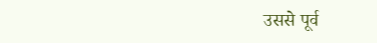उससे पूर्व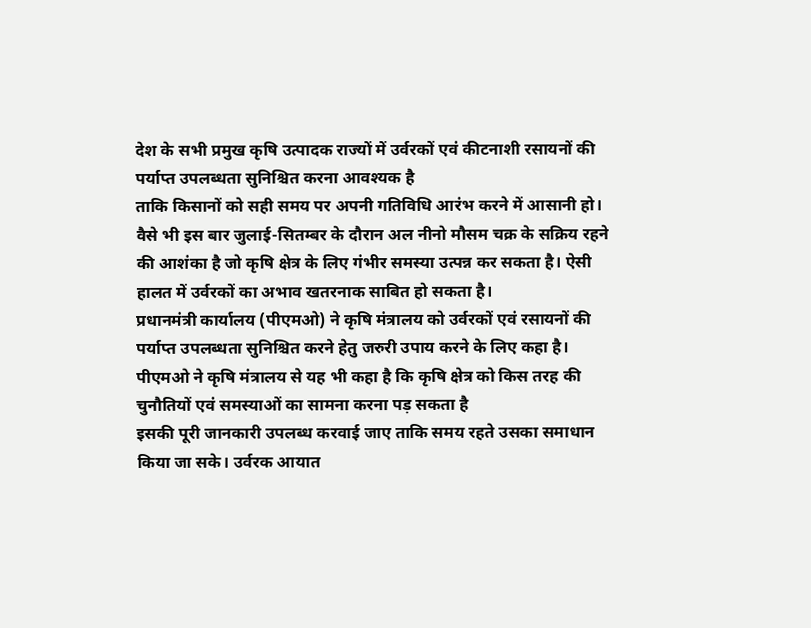देश के सभी प्रमुख कृषि उत्पादक राज्यों में उर्वरकों एवं कीटनाशी रसायनों की पर्याप्त उपलब्धता सुनिश्चित करना आवश्यक है
ताकि किसानों को सही समय पर अपनी गतिविधि आरंभ करने में आसानी हो। वैसे भी इस बार जुलाई-सितम्बर के दौरान अल नीनो मौसम चक्र के सक्रिय रहने की आशंका है जो कृषि क्षेत्र के लिए गंभीर समस्या उत्पन्न कर सकता है। ऐसी हालत में उर्वरकों का अभाव खतरनाक साबित हो सकता है।
प्रधानमंत्री कार्यालय (पीएमओ) ने कृषि मंत्रालय को उर्वरकों एवं रसायनों की पर्याप्त उपलब्धता सुनिश्चित करने हेतु जरुरी उपाय करने के लिए कहा है।
पीएमओ ने कृषि मंत्रालय से यह भी कहा है कि कृषि क्षेत्र को किस तरह की चुनौतियों एवं समस्याओं का सामना करना पड़ सकता है
इसकी पूरी जानकारी उपलब्ध करवाई जाए ताकि समय रहते उसका समाधान किया जा सके। उर्वरक आयात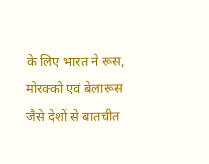के लिए भारत ने रूस, मोरक्को एवं बेलारूस जैसे देशों से बातचीत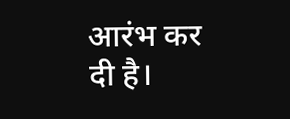आरंभ कर दी है।